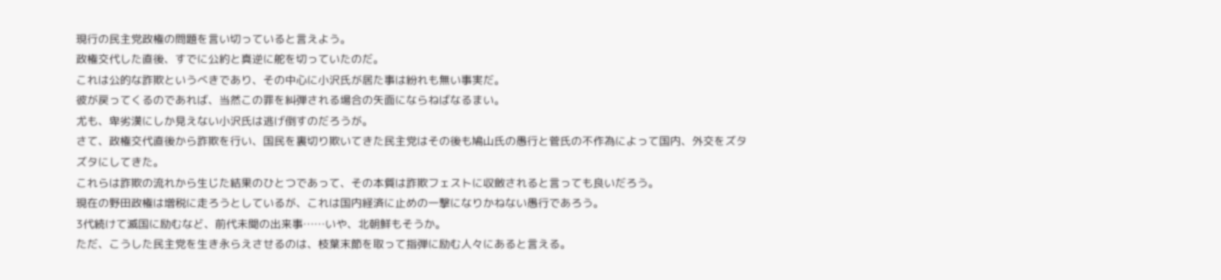現行の民主党政権の問題を言い切っていると言えよう。
政権交代した直後、すでに公約と真逆に舵を切っていたのだ。
これは公的な詐欺というべきであり、その中心に小沢氏が居た事は紛れも無い事実だ。
彼が戻ってくるのであれば、当然この罪を糾弾される場合の矢面にならねばなるまい。
尤も、卑劣漢にしか見えない小沢氏は逃げ倒すのだろうが。
さて、政権交代直後から詐欺を行い、国民を裏切り欺いてきた民主党はその後も鳩山氏の愚行と菅氏の不作為によって国内、外交をズタズタにしてきた。
これらは詐欺の流れから生じた結果のひとつであって、その本質は詐欺フェストに収斂されると言っても良いだろう。
現在の野田政権は増税に走ろうとしているが、これは国内経済に止めの一撃になりかねない愚行であろう。
3代続けて滅国に励むなど、前代未聞の出来事……いや、北朝鮮もそうか。
ただ、こうした民主党を生き永らえさせるのは、枝葉末節を取って指弾に励む人々にあると言える。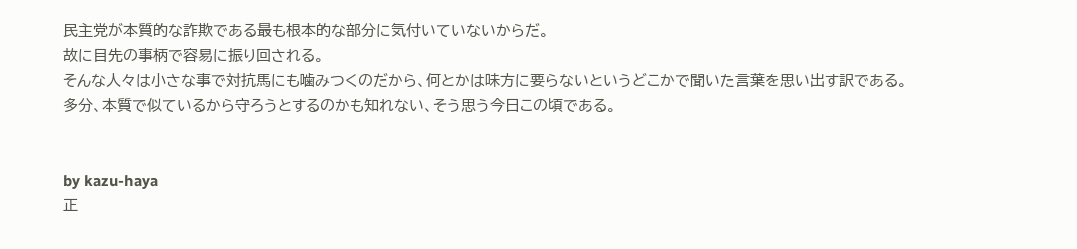民主党が本質的な詐欺である最も根本的な部分に気付いていないからだ。
故に目先の事柄で容易に振り回される。
そんな人々は小さな事で対抗馬にも噛みつくのだから、何とかは味方に要らないというどこかで聞いた言葉を思い出す訳である。
多分、本質で似ているから守ろうとするのかも知れない、そう思う今日この頃である。


by kazu-haya
正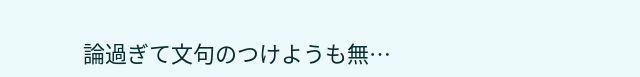論過ぎて文句のつけようも無…